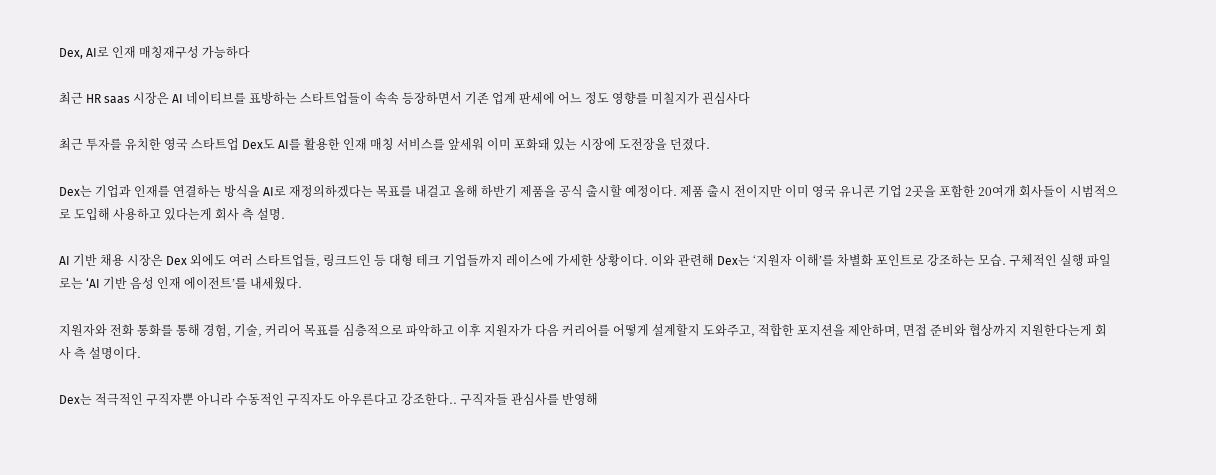Dex, AI로 인재 매칭재구성 가능하다

최근 HR saas 시장은 AI 네이티브를 표방하는 스타트업들이 속속 등장하면서 기존 업계 판세에 어느 정도 영향를 미칠지가 괸심사다

최근 투자를 유치한 영국 스타트업 Dex도 AI를 활용한 인재 매칭 서비스를 앞세워 이미 포화돼 있는 시장에 도전장을 던졌다.

Dex는 기업과 인재를 연결하는 방식을 AI로 재정의하겠다는 목표를 내걸고 올해 하반기 제품을 공식 출시할 예정이다. 제품 출시 전이지만 이미 영국 유니콘 기업 2곳을 포함한 20여개 회사들이 시범적으로 도입해 사용하고 있다는게 회사 측 설명.

AI 기반 채용 시장은 Dex 외에도 여러 스타트업들, 링크드인 등 대형 테크 기업들까지 레이스에 가세한 상황이다. 이와 관련해 Dex는 ‘지원자 이해’를 차별화 포인트로 강조하는 모습. 구체적인 실행 파일로는 ‘AI 기반 음성 인재 에이전트’를 내세웠다.

지원자와 전화 통화를 통해 경험, 기술, 커리어 목표를 심층적으로 파악하고 이후 지원자가 다음 커리어를 어떻게 설계할지 도와주고, 적합한 포지션을 제안하며, 면접 준비와 협상까지 지원한다는게 회사 측 설명이다.

Dex는 적극적인 구직자뿐 아니라 수동적인 구직자도 아우른다고 강조한다.. 구직자들 관심사를 반영해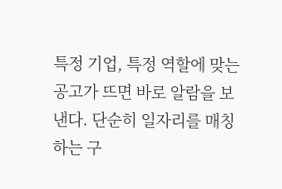특정 기업, 특정 역할에 맞는 공고가 뜨면 바로 알람을 보낸다. 단순히 일자리를 매칭하는 구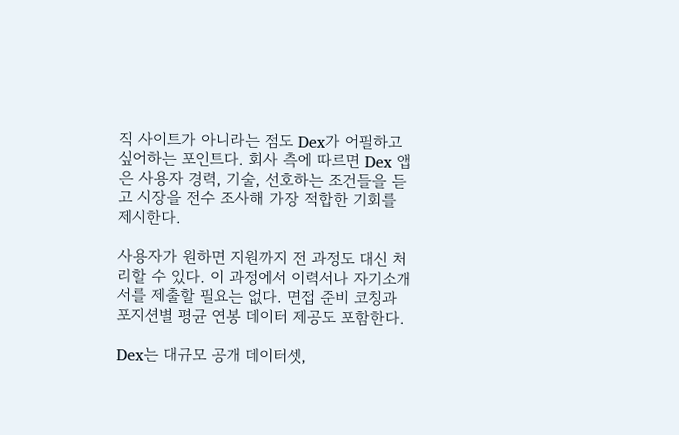직 사이트가 아니라는 점도 Dex가 어필하고 싶어하는 포인트다. 회사 측에 따르면 Dex 앱은 사용자 경력, 기술, 선호하는 조건들을 듣고 시장을 전수 조사해 가장 적합한 기회를 제시한다.

사용자가 원하면 지원까지 전 과정도 대신 처리할 수 있다. 이 과정에서 이력서나 자기소개서를 제출할 필요는 없다. 면접 준비 코칭과 포지션별 평균 연봉 데이터 제공도 포함한다.

Dex는 대규모 공개 데이터셋,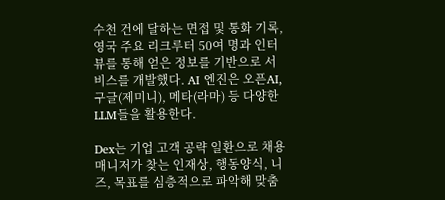수천 건에 달하는 면접 및 통화 기록, 영국 주요 리크루터 50여 명과 인터뷰를 통해 얻은 정보를 기반으로 서비스를 개발했다. AI 엔진은 오픈AI, 구글(제미니), 메타(라마) 등 다양한 LLM들을 활용한다.

Dex는 기업 고객 공략 일환으로 채용 매니저가 찾는 인재상, 행동양식, 니즈, 목표를 심층적으로 파악해 맞춤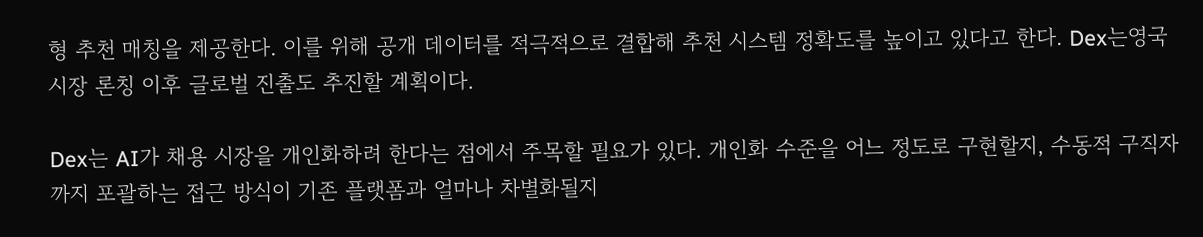형 추천 매칭을 제공한다. 이를 위해 공개 데이터를 적극적으로 결합해 추천 시스템 정확도를 높이고 있다고 한다. Dex는영국 시장 론칭 이후 글로벌 진출도 추진할 계획이다.

Dex는 AI가 채용 시장을 개인화하려 한다는 점에서 주목할 필요가 있다. 개인화 수준을 어느 정도로 구현할지, 수동적 구직자까지 포괄하는 접근 방식이 기존 플랫폼과 얼마나 차별화될지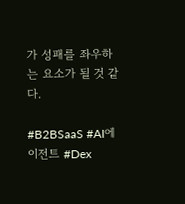가 성패를 좌우하는 요소가 될 것 같다.

#B2BSaaS #AI에이전트 #Dex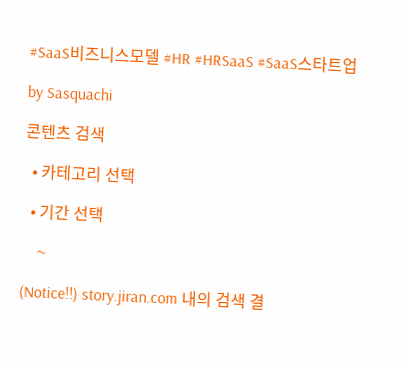#SaaS비즈니스모델 #HR #HRSaaS #SaaS스타트업

by Sasquachi

콘텐츠 검색

  • 카테고리 선택

  • 기간 선택

    ~

(Notice!!) story.jiran.com 내의 검색 결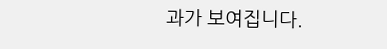과가 보여집니다.